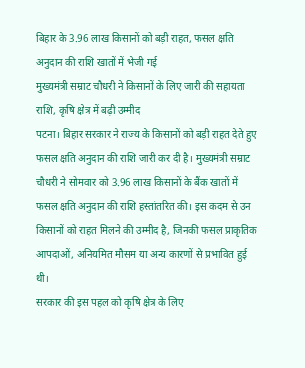बिहार के 3.96 लाख किसानों को बड़ी राहत, फसल क्षति अनुदान की राशि खातों में भेजी गई
मुख्यमंत्री सम्राट चौधरी ने किसानों के लिए जारी की सहायता राशि, कृषि क्षेत्र में बढ़ी उम्मीद
पटना। बिहार सरकार ने राज्य के किसानों को बड़ी राहत देते हुए फसल क्षति अनुदान की राशि जारी कर दी है। मुख्यमंत्री सम्राट चौधरी ने सोमवार को 3.96 लाख किसानों के बैंक खातों में फसल क्षति अनुदान की राशि हस्तांतरित की। इस कदम से उन किसानों को राहत मिलने की उम्मीद है, जिनकी फसल प्राकृतिक आपदाओं, अनियमित मौसम या अन्य कारणों से प्रभावित हुई थी।
सरकार की इस पहल को कृषि क्षेत्र के लिए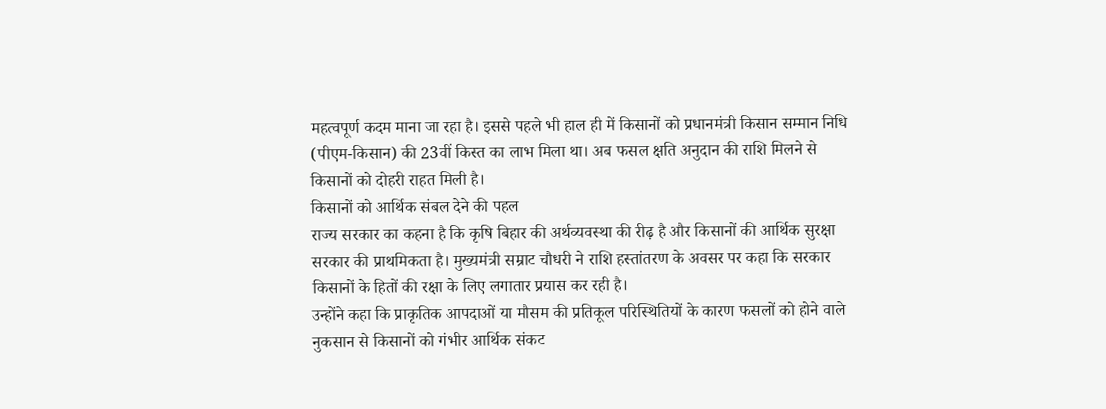महत्वपूर्ण कदम माना जा रहा है। इससे पहले भी हाल ही में किसानों को प्रधानमंत्री किसान सम्मान निधि (पीएम-किसान) की 23वीं किस्त का लाभ मिला था। अब फसल क्षति अनुदान की राशि मिलने से किसानों को दोहरी राहत मिली है।
किसानों को आर्थिक संबल देने की पहल
राज्य सरकार का कहना है कि कृषि बिहार की अर्थव्यवस्था की रीढ़ है और किसानों की आर्थिक सुरक्षा सरकार की प्राथमिकता है। मुख्यमंत्री सम्राट चौधरी ने राशि हस्तांतरण के अवसर पर कहा कि सरकार किसानों के हितों की रक्षा के लिए लगातार प्रयास कर रही है।
उन्होंने कहा कि प्राकृतिक आपदाओं या मौसम की प्रतिकूल परिस्थितियों के कारण फसलों को होने वाले नुकसान से किसानों को गंभीर आर्थिक संकट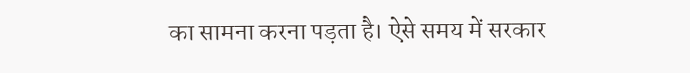का सामना करना पड़ता है। ऐसे समय में सरकार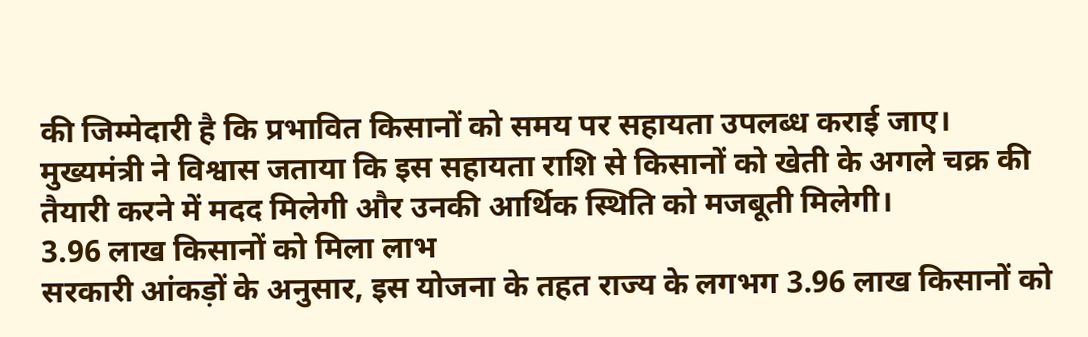की जिम्मेदारी है कि प्रभावित किसानों को समय पर सहायता उपलब्ध कराई जाए।
मुख्यमंत्री ने विश्वास जताया कि इस सहायता राशि से किसानों को खेती के अगले चक्र की तैयारी करने में मदद मिलेगी और उनकी आर्थिक स्थिति को मजबूती मिलेगी।
3.96 लाख किसानों को मिला लाभ
सरकारी आंकड़ों के अनुसार, इस योजना के तहत राज्य के लगभग 3.96 लाख किसानों को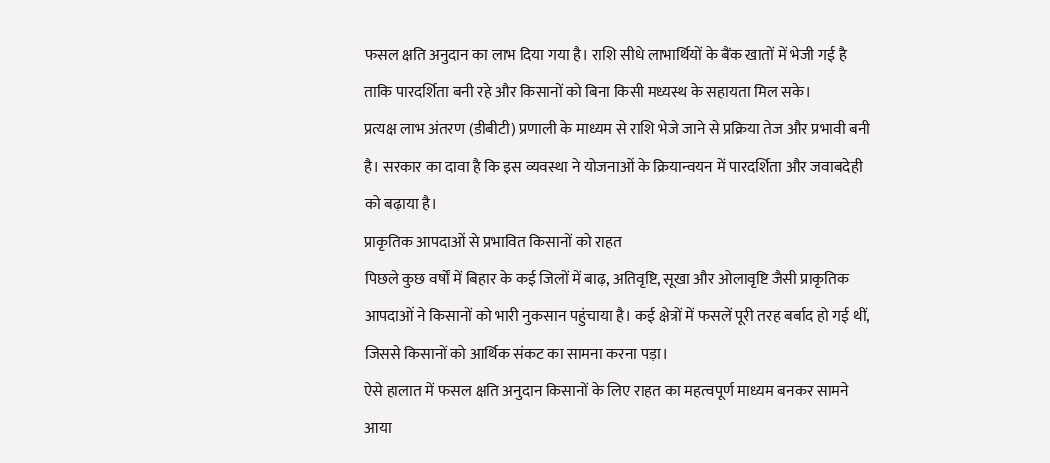फसल क्षति अनुदान का लाभ दिया गया है। राशि सीधे लाभार्थियों के बैंक खातों में भेजी गई है ताकि पारदर्शिता बनी रहे और किसानों को बिना किसी मध्यस्थ के सहायता मिल सके।
प्रत्यक्ष लाभ अंतरण (डीबीटी) प्रणाली के माध्यम से राशि भेजे जाने से प्रक्रिया तेज और प्रभावी बनी है। सरकार का दावा है कि इस व्यवस्था ने योजनाओं के क्रियान्वयन में पारदर्शिता और जवाबदेही को बढ़ाया है।
प्राकृतिक आपदाओं से प्रभावित किसानों को राहत
पिछले कुछ वर्षों में बिहार के कई जिलों में बाढ़, अतिवृष्टि, सूखा और ओलावृष्टि जैसी प्राकृतिक आपदाओं ने किसानों को भारी नुकसान पहुंचाया है। कई क्षेत्रों में फसलें पूरी तरह बर्बाद हो गई थीं, जिससे किसानों को आर्थिक संकट का सामना करना पड़ा।
ऐसे हालात में फसल क्षति अनुदान किसानों के लिए राहत का महत्वपूर्ण माध्यम बनकर सामने आया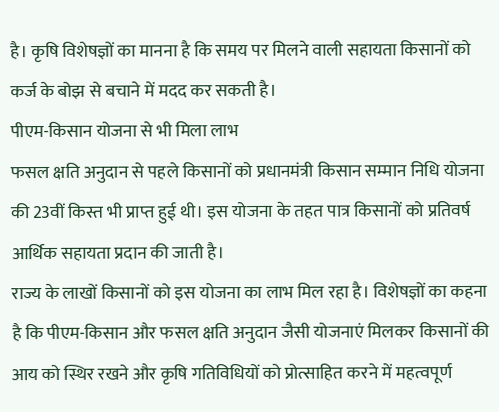है। कृषि विशेषज्ञों का मानना है कि समय पर मिलने वाली सहायता किसानों को कर्ज के बोझ से बचाने में मदद कर सकती है।
पीएम-किसान योजना से भी मिला लाभ
फसल क्षति अनुदान से पहले किसानों को प्रधानमंत्री किसान सम्मान निधि योजना की 23वीं किस्त भी प्राप्त हुई थी। इस योजना के तहत पात्र किसानों को प्रतिवर्ष आर्थिक सहायता प्रदान की जाती है।
राज्य के लाखों किसानों को इस योजना का लाभ मिल रहा है। विशेषज्ञों का कहना है कि पीएम-किसान और फसल क्षति अनुदान जैसी योजनाएं मिलकर किसानों की आय को स्थिर रखने और कृषि गतिविधियों को प्रोत्साहित करने में महत्वपूर्ण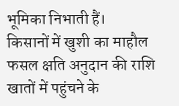भूमिका निभाती हैं।
किसानों में खुशी का माहौल
फसल क्षति अनुदान की राशि खातों में पहुंचने के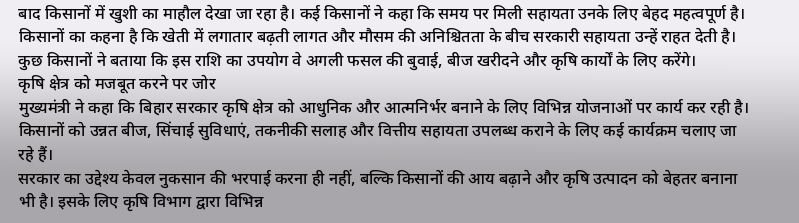बाद किसानों में खुशी का माहौल देखा जा रहा है। कई किसानों ने कहा कि समय पर मिली सहायता उनके लिए बेहद महत्वपूर्ण है।
किसानों का कहना है कि खेती में लगातार बढ़ती लागत और मौसम की अनिश्चितता के बीच सरकारी सहायता उन्हें राहत देती है। कुछ किसानों ने बताया कि इस राशि का उपयोग वे अगली फसल की बुवाई, बीज खरीदने और कृषि कार्यों के लिए करेंगे।
कृषि क्षेत्र को मजबूत करने पर जोर
मुख्यमंत्री ने कहा कि बिहार सरकार कृषि क्षेत्र को आधुनिक और आत्मनिर्भर बनाने के लिए विभिन्न योजनाओं पर कार्य कर रही है। किसानों को उन्नत बीज, सिंचाई सुविधाएं, तकनीकी सलाह और वित्तीय सहायता उपलब्ध कराने के लिए कई कार्यक्रम चलाए जा रहे हैं।
सरकार का उद्देश्य केवल नुकसान की भरपाई करना ही नहीं, बल्कि किसानों की आय बढ़ाने और कृषि उत्पादन को बेहतर बनाना भी है। इसके लिए कृषि विभाग द्वारा विभिन्न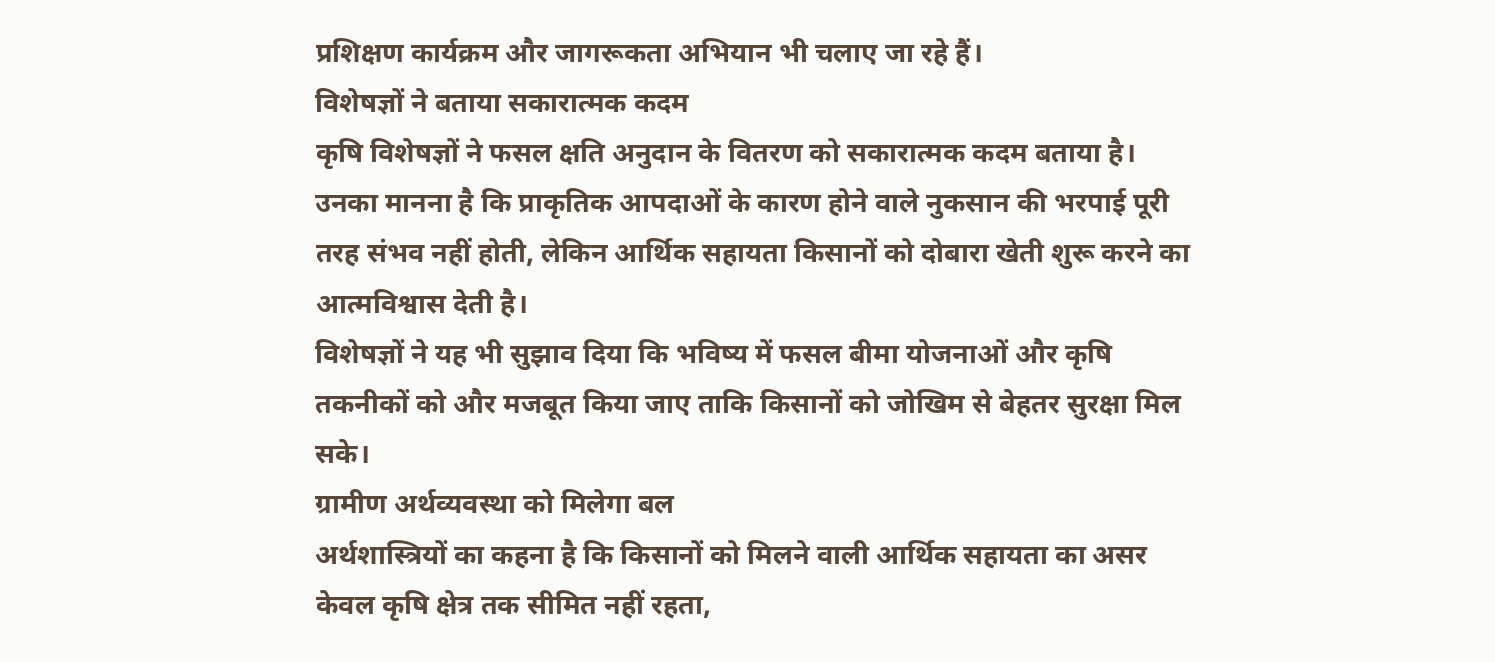प्रशिक्षण कार्यक्रम और जागरूकता अभियान भी चलाए जा रहे हैं।
विशेषज्ञों ने बताया सकारात्मक कदम
कृषि विशेषज्ञों ने फसल क्षति अनुदान के वितरण को सकारात्मक कदम बताया है। उनका मानना है कि प्राकृतिक आपदाओं के कारण होने वाले नुकसान की भरपाई पूरी तरह संभव नहीं होती, लेकिन आर्थिक सहायता किसानों को दोबारा खेती शुरू करने का आत्मविश्वास देती है।
विशेषज्ञों ने यह भी सुझाव दिया कि भविष्य में फसल बीमा योजनाओं और कृषि तकनीकों को और मजबूत किया जाए ताकि किसानों को जोखिम से बेहतर सुरक्षा मिल सके।
ग्रामीण अर्थव्यवस्था को मिलेगा बल
अर्थशास्त्रियों का कहना है कि किसानों को मिलने वाली आर्थिक सहायता का असर केवल कृषि क्षेत्र तक सीमित नहीं रहता,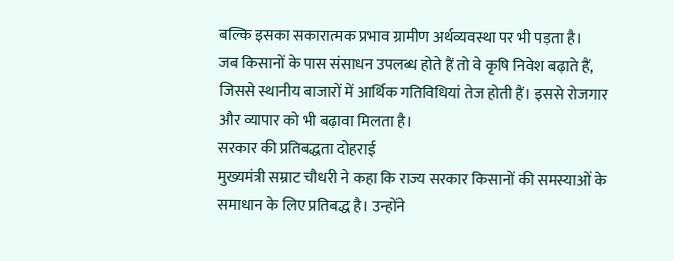बल्कि इसका सकारात्मक प्रभाव ग्रामीण अर्थव्यवस्था पर भी पड़ता है।
जब किसानों के पास संसाधन उपलब्ध होते हैं तो वे कृषि निवेश बढ़ाते हैं, जिससे स्थानीय बाजारों में आर्थिक गतिविधियां तेज होती हैं। इससे रोजगार और व्यापार को भी बढ़ावा मिलता है।
सरकार की प्रतिबद्धता दोहराई
मुख्यमंत्री सम्राट चौधरी ने कहा कि राज्य सरकार किसानों की समस्याओं के समाधान के लिए प्रतिबद्ध है। उन्होंने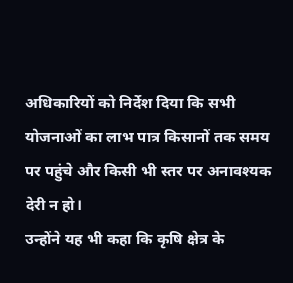अधिकारियों को निर्देश दिया कि सभी योजनाओं का लाभ पात्र किसानों तक समय पर पहुंचे और किसी भी स्तर पर अनावश्यक देरी न हो।
उन्होंने यह भी कहा कि कृषि क्षेत्र के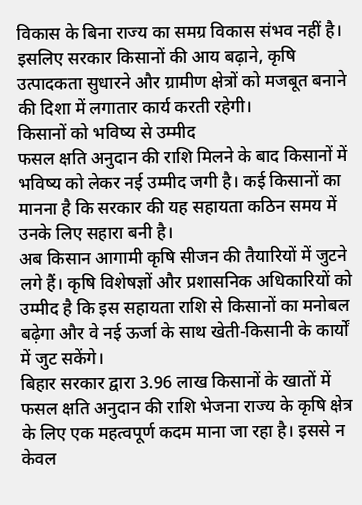विकास के बिना राज्य का समग्र विकास संभव नहीं है। इसलिए सरकार किसानों की आय बढ़ाने, कृषि उत्पादकता सुधारने और ग्रामीण क्षेत्रों को मजबूत बनाने की दिशा में लगातार कार्य करती रहेगी।
किसानों को भविष्य से उम्मीद
फसल क्षति अनुदान की राशि मिलने के बाद किसानों में भविष्य को लेकर नई उम्मीद जगी है। कई किसानों का मानना है कि सरकार की यह सहायता कठिन समय में उनके लिए सहारा बनी है।
अब किसान आगामी कृषि सीजन की तैयारियों में जुटने लगे हैं। कृषि विशेषज्ञों और प्रशासनिक अधिकारियों को उम्मीद है कि इस सहायता राशि से किसानों का मनोबल बढ़ेगा और वे नई ऊर्जा के साथ खेती-किसानी के कार्यों में जुट सकेंगे।
बिहार सरकार द्वारा 3.96 लाख किसानों के खातों में फसल क्षति अनुदान की राशि भेजना राज्य के कृषि क्षेत्र के लिए एक महत्वपूर्ण कदम माना जा रहा है। इससे न केवल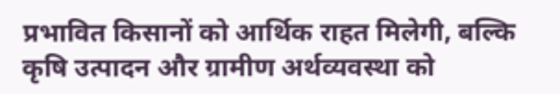प्रभावित किसानों को आर्थिक राहत मिलेगी, बल्कि कृषि उत्पादन और ग्रामीण अर्थव्यवस्था को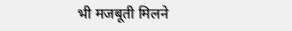भी मजबूती मिलने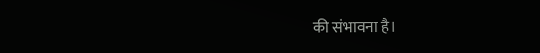की संभावना है।